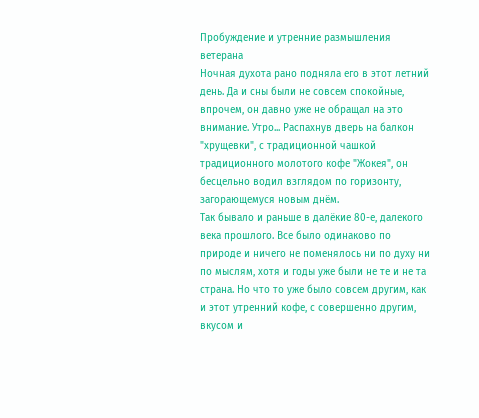Пробуждение и утренние размышления ветерана
Ночная духота рано подняла его в этот летний день. Да и сны были не совсем спокойные, впрочем, он давно уже не обращал на это внимание. Утро... Распахнув дверь на балкон "хрущевки", с традиционной чашкой традиционного молотого кофе "Жокея", он бесцельно водил взглядом по горизонту, загорающемуся новым днём.
Так бывало и раньше в далёкие 80-е, далекого века прошлого. Все было одинаково по природе и ничего не поменялось ни по духу ни по мыслям, хотя и годы уже были не те и не та страна. Но что то уже было совсем другим, как и этот утренний кофе, с совершенно другим, вкусом и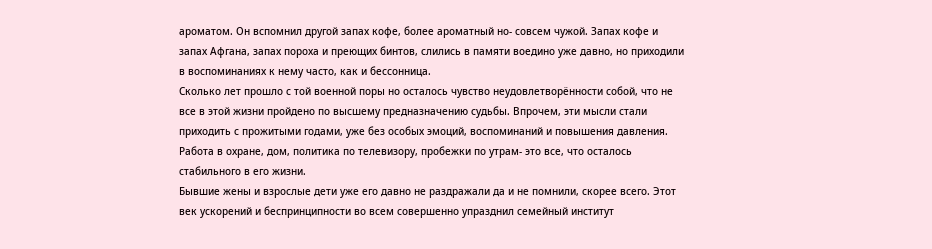ароматом. Он вспомнил другой запах кофе, более ароматный но- совсем чужой. Запах кофе и запах Афгана, запах пороха и преющих бинтов, слились в памяти воедино уже давно, но приходили в воспоминаниях к нему часто, как и бессонница.
Сколько лет прошло с той военной поры но осталось чувство неудовлетворённости собой, что не все в этой жизни пройдено по высшему предназначению судьбы. Впрочем, эти мысли стали приходить с прожитыми годами, уже без особых эмоций, воспоминаний и повышения давления. Работа в охране, дом, политика по телевизору, пробежки по утрам- это все, что осталось стабильного в его жизни.
Бывшие жены и взрослые дети уже его давно не раздражали да и не помнили, скорее всего. Этот век ускорений и беспринципности во всем совершенно упразднил семейный институт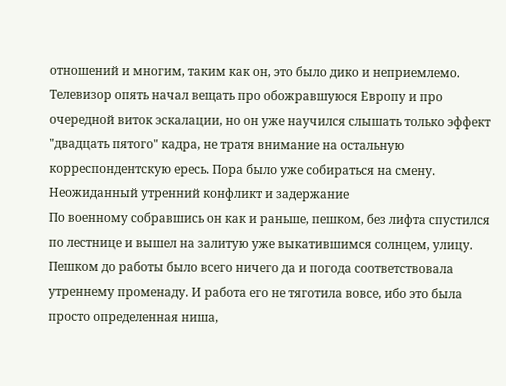отношений и многим, таким как он, это было дико и неприемлемо. Телевизор опять начал вещать про обожравшуюся Европу и про очередной виток эскалации, но он уже научился слышать только эффект "двадцать пятого" кадра, не тратя внимание на остальную корреспондентскую ересь. Пора было уже собираться на смену.
Неожиданный утренний конфликт и задержание
По военному собравшись он как и раньше, пешком, без лифта спустился по лестнице и вышел на залитую уже выкатившимся солнцем, улицу. Пешком до работы было всего ничего да и погода соответствовала утреннему променаду. И работа его не тяготила вовсе, ибо это была просто определенная ниша,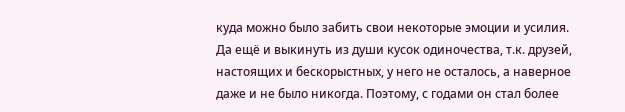куда можно было забить свои некоторые эмоции и усилия. Да ещё и выкинуть из души кусок одиночества, т.к. друзей, настоящих и бескорыстных, у него не осталось, а наверное даже и не было никогда. Поэтому, с годами он стал более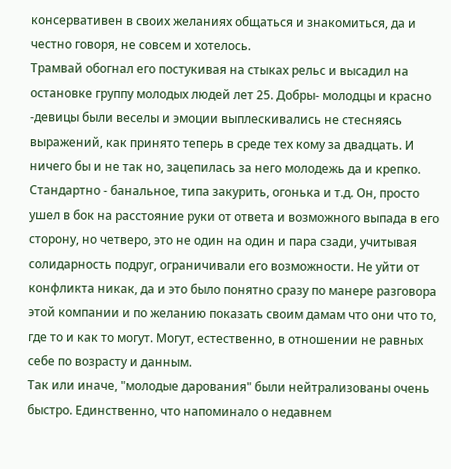консервативен в своих желаниях общаться и знакомиться, да и честно говоря, не совсем и хотелось.
Трамвай обогнал его постукивая на стыках рельс и высадил на остановке группу молодых людей лет 25. Добры- молодцы и красно -девицы были веселы и эмоции выплескивались не стесняясь выражений, как принято теперь в среде тех кому за двадцать. И ничего бы и не так но, зацепилась за него молодежь да и крепко.
Стандартно - банальное, типа закурить, огонька и т.д. Он, просто ушел в бок на расстояние руки от ответа и возможного выпада в его сторону, но четверо, это не один на один и пара сзади, учитывая солидарность подруг, ограничивали его возможности. Не уйти от конфликта никак, да и это было понятно сразу по манере разговора этой компании и по желанию показать своим дамам что они что то, где то и как то могут. Могут, естественно, в отношении не равных себе по возрасту и данным.
Так или иначе, "молодые дарования" были нейтрализованы очень быстро. Единственно, что напоминало о недавнем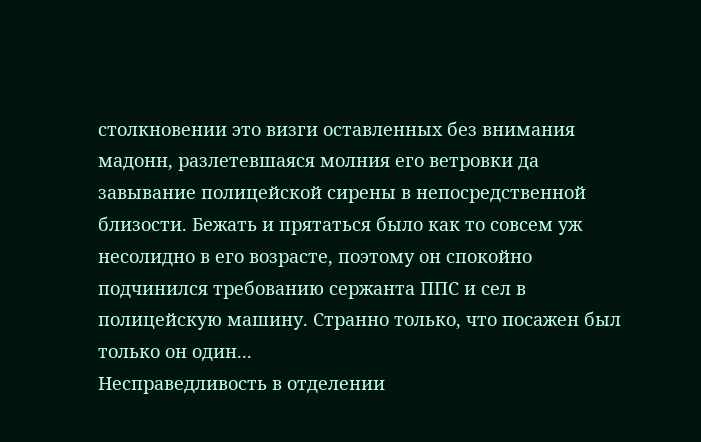столкновении это визги оставленных без внимания мадонн, разлетевшаяся молния его ветровки да завывание полицейской сирены в непосредственной близости. Бежать и прятаться было как то совсем уж несолидно в его возрасте, поэтому он спокойно подчинился требованию сержанта ППС и сел в полицейскую машину. Странно только, что посажен был только он один...
Несправедливость в отделении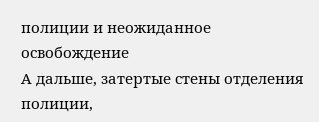полиции и неожиданное освобождение
А дальше, затертые стены отделения полиции,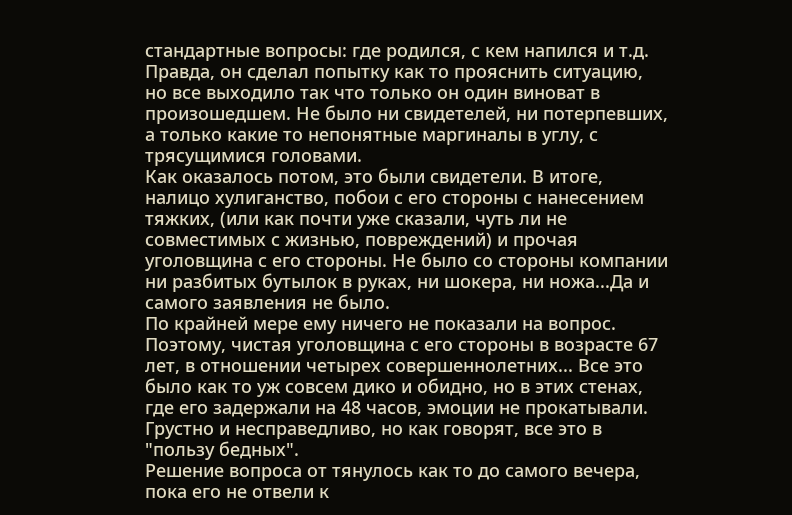стандартные вопросы: где родился, с кем напился и т.д. Правда, он сделал попытку как то прояснить ситуацию, но все выходило так что только он один виноват в произошедшем. Не было ни свидетелей, ни потерпевших, а только какие то непонятные маргиналы в углу, с трясущимися головами.
Как оказалось потом, это были свидетели. В итоге, налицо хулиганство, побои с его стороны с нанесением тяжких, (или как почти уже сказали, чуть ли не совместимых с жизнью, повреждений) и прочая уголовщина с его стороны. Не было со стороны компании ни разбитых бутылок в руках, ни шокера, ни ножа...Да и самого заявления не было.
По крайней мере ему ничего не показали на вопрос. Поэтому, чистая уголовщина с его стороны в возрасте 67 лет, в отношении четырех совершеннолетних... Все это было как то уж совсем дико и обидно, но в этих стенах, где его задержали на 48 часов, эмоции не прокатывали. Грустно и несправедливо, но как говорят, все это в "пользу бедных".
Решение вопроса от тянулось как то до самого вечера, пока его не отвели к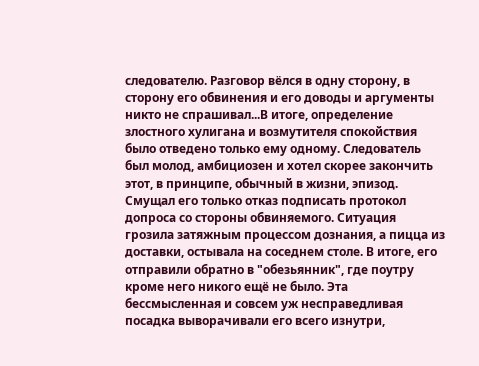следователю. Разговор вёлся в одну сторону, в сторону его обвинения и его доводы и аргументы никто не спрашивал...В итоге, определение злостного хулигана и возмутителя спокойствия было отведено только ему одному. Следователь был молод, амбициозен и хотел скорее закончить этот, в принципе, обычный в жизни, эпизод.
Смущал его только отказ подписать протокол допроса со стороны обвиняемого. Ситуация грозила затяжным процессом дознания, а пицца из доставки, остывала на соседнем столе. В итоге, его отправили обратно в "обезьянник", где поутру кроме него никого ещё не было. Эта бессмысленная и совсем уж несправедливая посадка выворачивали его всего изнутри,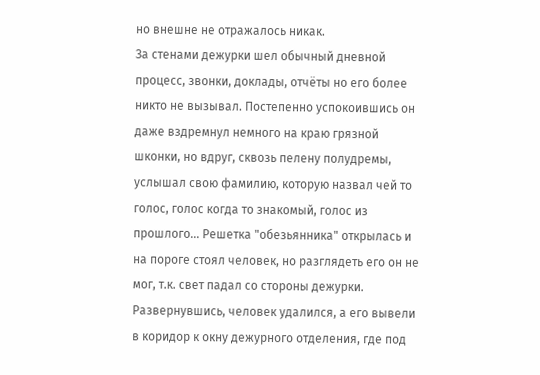но внешне не отражалось никак.
За стенами дежурки шел обычный дневной процесс, звонки, доклады, отчёты но его более никто не вызывал. Постепенно успокоившись он даже вздремнул немного на краю грязной шконки, но вдруг, сквозь пелену полудремы, услышал свою фамилию, которую назвал чей то голос, голос когда то знакомый, голос из прошлого... Решетка "обезьянника" открылась и на пороге стоял человек, но разглядеть его он не мог, т.к. свет падал со стороны дежурки. Развернувшись, человек удалился, а его вывели в коридор к окну дежурного отделения, где под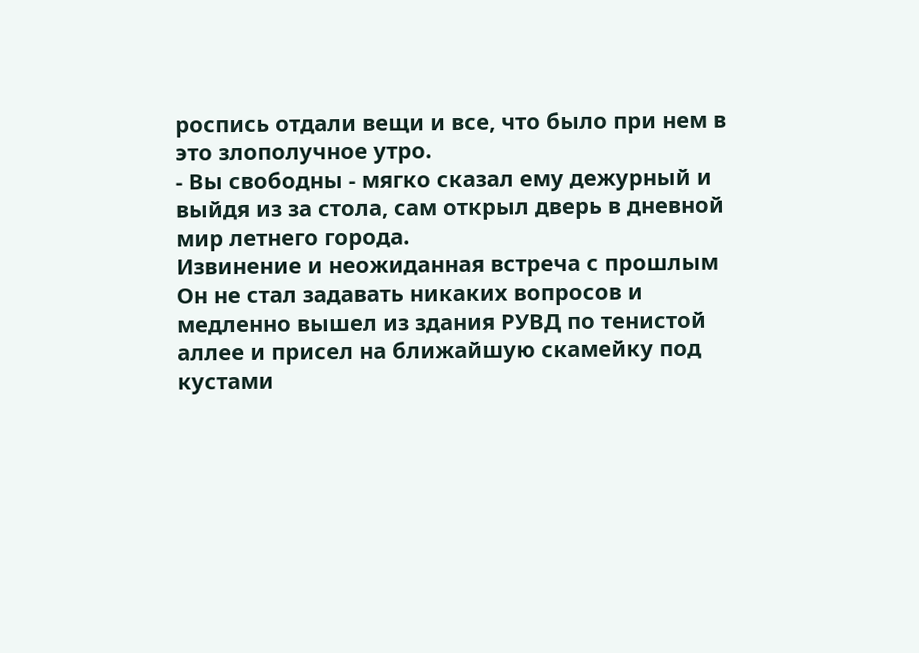роспись отдали вещи и все, что было при нем в это злополучное утро.
- Вы свободны - мягко сказал ему дежурный и выйдя из за стола, сам открыл дверь в дневной мир летнего города.
Извинение и неожиданная встреча с прошлым
Он не стал задавать никаких вопросов и медленно вышел из здания РУВД по тенистой аллее и присел на ближайшую скамейку под кустами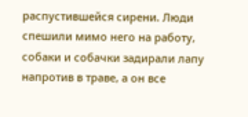распустившейся сирени. Люди спешили мимо него на работу, собаки и собачки задирали лапу напротив в траве, а он все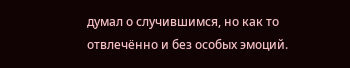думал о случившимся, но как то отвлечённо и без особых эмоций.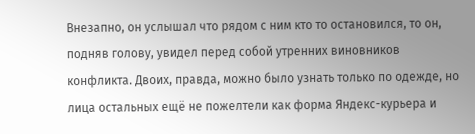Внезапно, он услышал что рядом с ним кто то остановился, то он, подняв голову, увидел перед собой утренних виновников конфликта. Двоих, правда, можно было узнать только по одежде, но лица остальных ещё не пожелтели как форма Яндекс-курьера и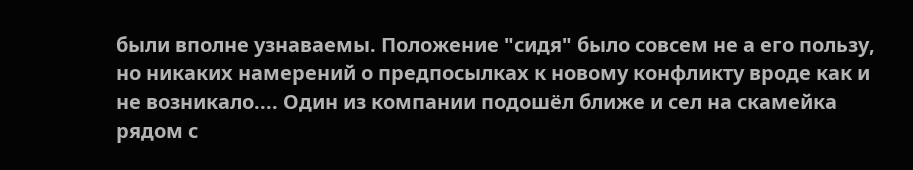были вполне узнаваемы. Положение "сидя" было совсем не а его пользу, но никаких намерений о предпосылках к новому конфликту вроде как и не возникало.... Один из компании подошёл ближе и сел на скамейка рядом с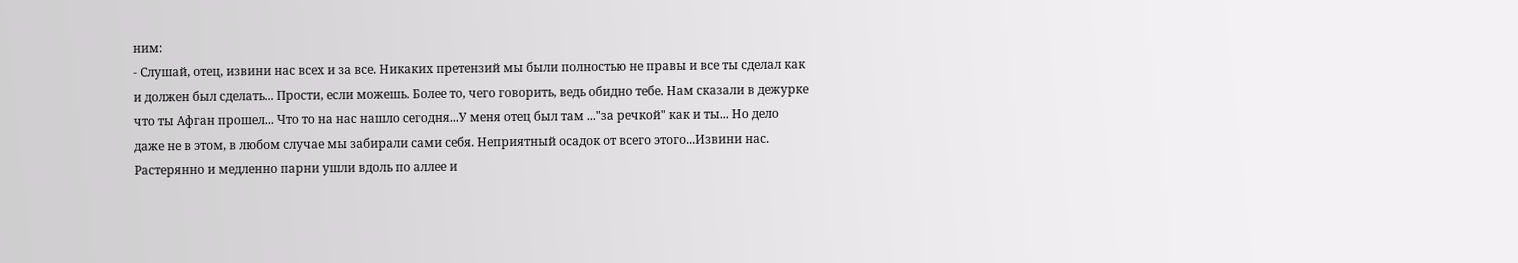ним:
- Слушай, отец, извини нас всех и за все. Никаких претензий мы были полностью не правы и все ты сделал как и должен был сделать... Прости, если можешь. Более то, чего говорить, ведь обидно тебе. Нам сказали в дежурке что ты Афган прошел... Что то на нас нашло сегодня...У меня отец был там ..."за речкой" как и ты... Но дело даже не в этом, в любом случае мы забирали сами себя. Неприятный осадок от всего этого...Извини нас.
Растерянно и медленно парни ушли вдоль по аллее и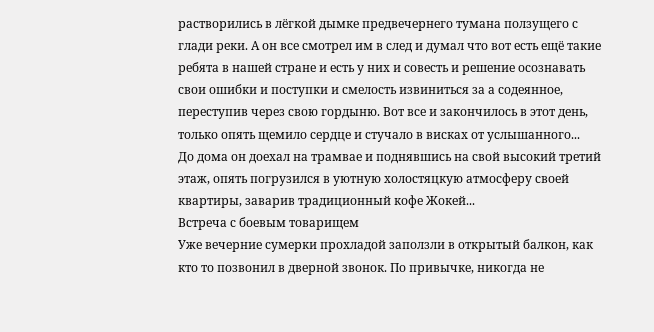растворились в лёгкой дымке предвечернего тумана ползущего с глади реки. А он все смотрел им в след и думал что вот есть ещё такие ребята в нашей стране и есть у них и совесть и решение осознавать свои ошибки и поступки и смелость извиниться за а содеянное, переступив через свою гордыню. Вот все и закончилось в этот день, только опять щемило сердце и стучало в висках от услышанного...
До дома он доехал на трамвае и поднявшись на свой высокий третий этаж, опять погрузился в уютную холостяцкую атмосферу своей квартиры, заварив традиционный кофе Жокей...
Встреча с боевым товарищем
Уже вечерние сумерки прохладой заползли в открытый балкон, как кто то позвонил в дверной звонок. По привычке, никогда не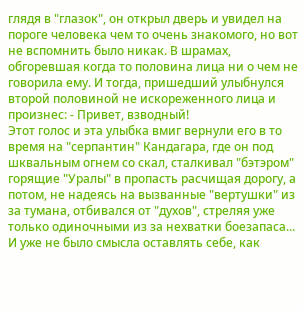глядя в "глазок", он открыл дверь и увидел на пороге человека чем то очень знакомого, но вот не вспомнить было никак. В шрамах, обгоревшая когда то половина лица ни о чем не говорила ему. И тогда, пришедший улыбнулся второй половиной не искореженного лица и произнес: - Привет, взводный!
Этот голос и эта улыбка вмиг вернули его в то время на "серпантин" Кандагара, где он под шквальным огнем со скал, сталкивал "бэтэром" горящие "Уралы" в пропасть расчищая дорогу, а потом, не надеясь на вызванные "вертушки" из за тумана, отбивался от "духов", стреляя уже только одиночными из за нехватки боезапаса... И уже не было смысла оставлять себе, как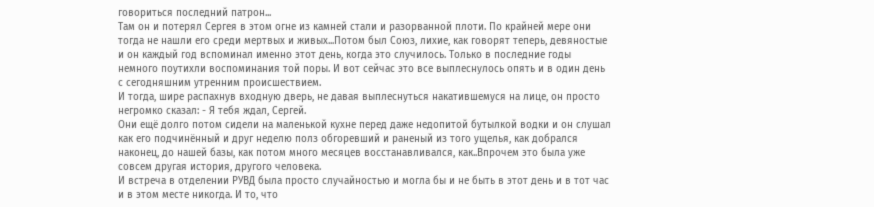говориться последний патрон...
Там он и потерял Сергея в этом огне из камней стали и разорванной плоти. По крайней мере они тогда не нашли его среди мертвых и живых...Потом был Союз, лихие, как говорят теперь, девяностые и он каждый год вспоминал именно этот день, когда это случилось. Только в последние годы немного поутихли воспоминания той поры. И вот сейчас это все выплеснулось опять и в один день с сегодняшним утренним происшествием.
И тогда, шире распахнув входную дверь, не давая выплеснуться накатившемуся на лице, он просто негромко сказал: - Я тебя ждал, Сергей.
Они ещё долго потом сидели на маленькой кухне перед даже недопитой бутылкой водки и он слушал как его подчинённый и друг неделю полз обгоревший и раненый из того ущелья, как добрался наконец, до нашей базы, как потом много месяцев восстанавливался, как..Впрочем это была уже совсем другая история, другого человека.
И встреча в отделении РУВД была просто случайностью и могла бы и не быть в этот день и в тот час и в этом месте никогда. И то, что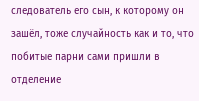следователь его сын, к которому он зашёл, тоже случайность как и то, что побитые парни сами пришли в отделение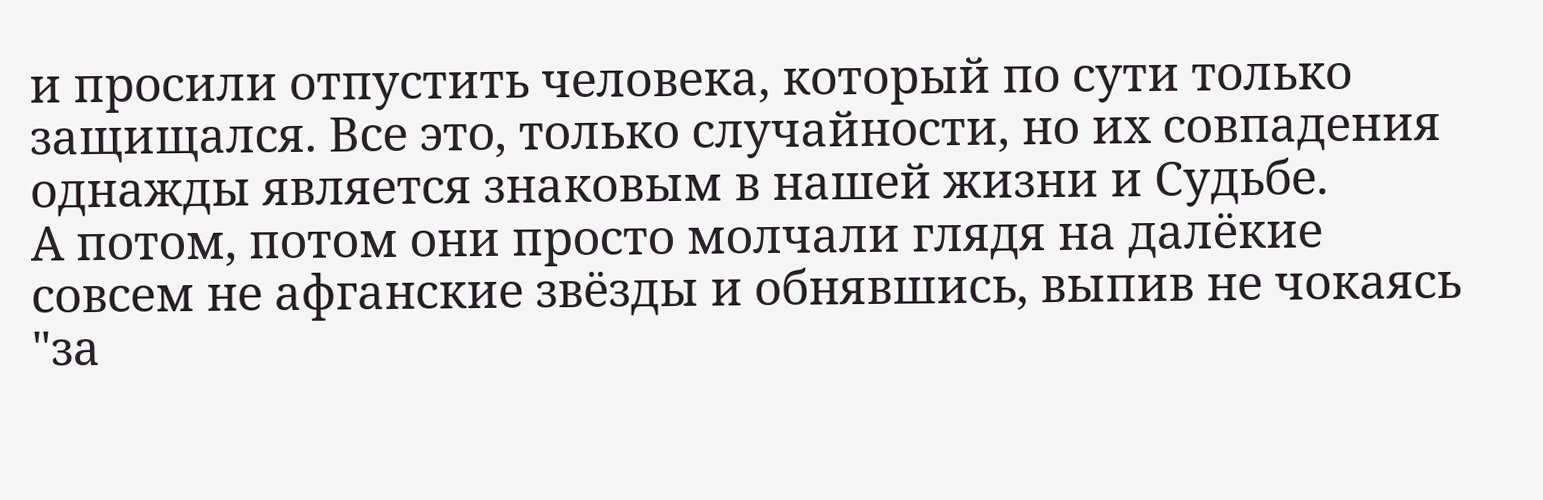и просили отпустить человека, который по сути только защищался. Все это, только случайности, но их совпадения однажды является знаковым в нашей жизни и Судьбе.
А потом, потом они просто молчали глядя на далёкие совсем не афганские звёзды и обнявшись, выпив не чокаясь "за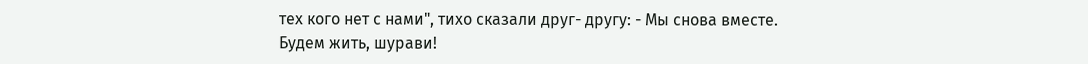тех кого нет с нами", тихо сказали друг- другу: - Мы снова вместе. Будем жить, шурави!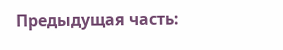Предыдущая часть: